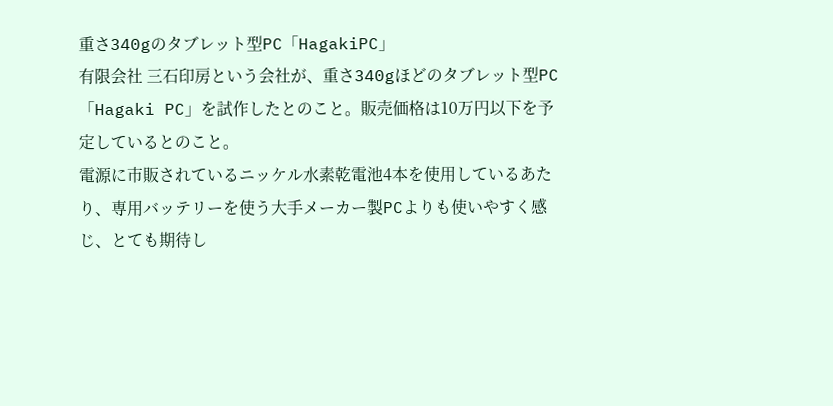重さ340gのタブレット型PC「HagakiPC」
有限会社 三石印房という会社が、重さ340gほどのタブレット型PC「Hagaki PC」を試作したとのこと。販売価格は10万円以下を予定しているとのこと。
電源に市販されているニッケル水素乾電池4本を使用しているあたり、専用バッテリーを使う大手メーカー製PCよりも使いやすく感じ、とても期待し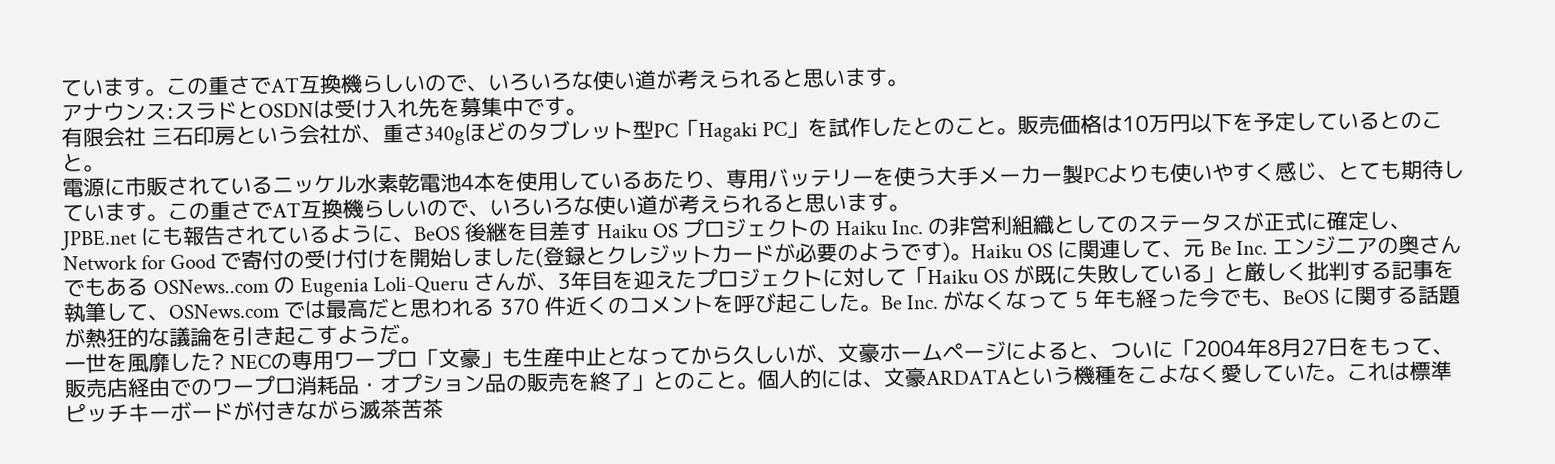ています。この重さでAT互換機らしいので、いろいろな使い道が考えられると思います。
アナウンス:スラドとOSDNは受け入れ先を募集中です。
有限会社 三石印房という会社が、重さ340gほどのタブレット型PC「Hagaki PC」を試作したとのこと。販売価格は10万円以下を予定しているとのこと。
電源に市販されているニッケル水素乾電池4本を使用しているあたり、専用バッテリーを使う大手メーカー製PCよりも使いやすく感じ、とても期待しています。この重さでAT互換機らしいので、いろいろな使い道が考えられると思います。
JPBE.net にも報告されているように、BeOS 後継を目差す Haiku OS プロジェクトの Haiku Inc. の非営利組織としてのステータスが正式に確定し、Network for Good で寄付の受け付けを開始しました(登録とクレジットカードが必要のようです)。Haiku OS に関連して、元 Be Inc. エンジニアの奥さんでもある OSNews..com の Eugenia Loli-Queru さんが、3年目を迎えたプロジェクトに対して「Haiku OS が既に失敗している」と厳しく批判する記事を執筆して、OSNews.com では最高だと思われる 370 件近くのコメントを呼び起こした。Be Inc. がなくなって 5 年も経った今でも、BeOS に関する話題が熱狂的な議論を引き起こすようだ。
一世を風靡した? NECの専用ワープロ「文豪」も生産中止となってから久しいが、文豪ホームページによると、ついに「2004年8月27日をもって、販売店経由でのワープロ消耗品・オプション品の販売を終了」とのこと。個人的には、文豪ARDATAという機種をこよなく愛していた。これは標準ピッチキーボードが付きながら滅茶苦茶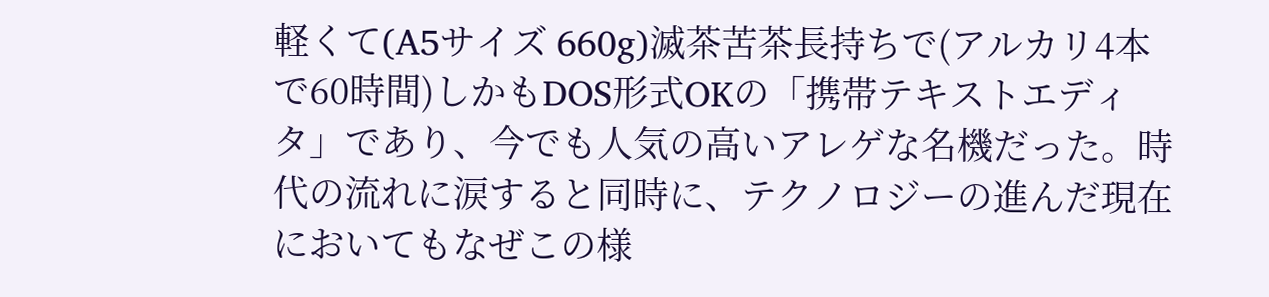軽くて(A5サイズ 660g)滅茶苦茶長持ちで(アルカリ4本で60時間)しかもDOS形式OKの「携帯テキストエディタ」であり、今でも人気の高いアレゲな名機だった。時代の流れに涙すると同時に、テクノロジーの進んだ現在においてもなぜこの様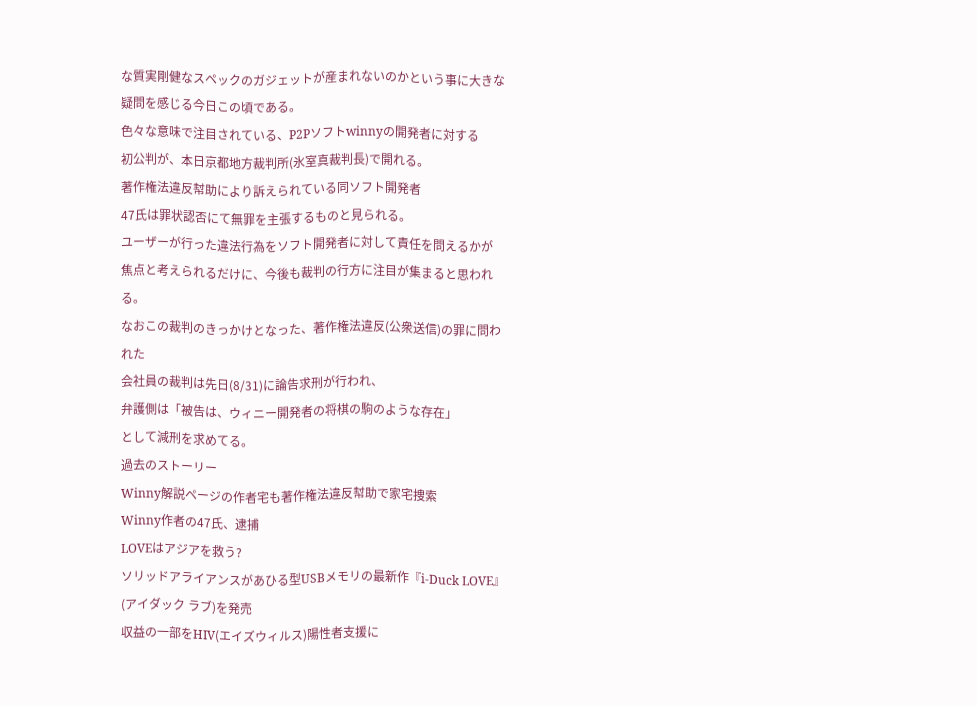な質実剛健なスペックのガジェットが産まれないのかという事に大きな疑問を感じる今日この頃である。
色々な意味で注目されている、P2Pソフトwinnyの開発者に対する
初公判が、本日京都地方裁判所(氷室真裁判長)で開れる。
著作権法違反幇助により訴えられている同ソフト開発者
47氏は罪状認否にて無罪を主張するものと見られる。
ユーザーが行った違法行為をソフト開発者に対して責任を問えるかが
焦点と考えられるだけに、今後も裁判の行方に注目が集まると思われる。
なおこの裁判のきっかけとなった、著作権法違反(公衆送信)の罪に問われた
会社員の裁判は先日(8/31)に論告求刑が行われ、
弁護側は「被告は、ウィニー開発者の将棋の駒のような存在」
として減刑を求めてる。
過去のストーリー
Winny解説ページの作者宅も著作権法違反幇助で家宅捜索
Winny作者の47氏、逮捕
LOVEはアジアを救う?
ソリッドアライアンスがあひる型USBメモリの最新作『i-Duck LOVE』(アイダック ラブ)を発売
収益の一部をHIV(エイズウィルス)陽性者支援に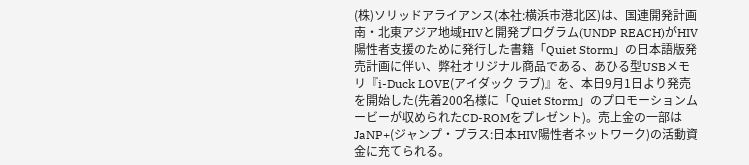(株)ソリッドアライアンス(本社:横浜市港北区)は、国連開発計画南・北東アジア地域HIVと開発プログラム(UNDP REACH)がHIV陽性者支援のために発行した書籍「Quiet Storm」の日本語版発売計画に伴い、弊社オリジナル商品である、あひる型USBメモリ『i-Duck LOVE(アイダック ラブ)』を、本日9月1日より発売を開始した(先着200名様に「Quiet Storm」のプロモーションムービーが収められたCD-ROMをプレゼント)。売上金の一部はJaNP+(ジャンプ・プラス:日本HIV陽性者ネットワーク)の活動資金に充てられる。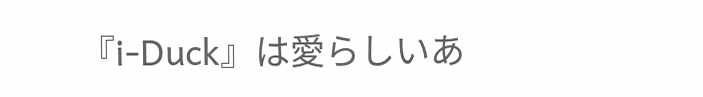『i-Duck』は愛らしいあ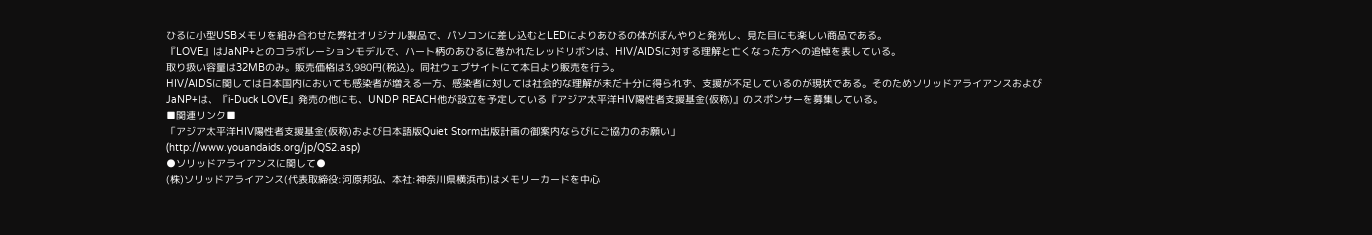ひるに小型USBメモリを組み合わせた弊社オリジナル製品で、パソコンに差し込むとLEDによりあひるの体がぼんやりと発光し、見た目にも楽しい商品である。
『LOVE』はJaNP+とのコラボレーションモデルで、ハート柄のあひるに巻かれたレッドリボンは、HIV/AIDSに対する理解と亡くなった方への追悼を表している。
取り扱い容量は32MBのみ。販売価格は3,980円(税込)。同社ウェブサイトにて本日より販売を行う。
HIV/AIDSに関しては日本国内においても感染者が増える一方、感染者に対しては社会的な理解が未だ十分に得られず、支援が不足しているのが現状である。そのためソリッドアライアンスおよびJaNP+は、『i-Duck LOVE』発売の他にも、UNDP REACH他が設立を予定している『アジア太平洋HIV陽性者支援基金(仮称)』のスポンサーを募集している。
■関連リンク■
「アジア太平洋HIV陽性者支援基金(仮称)および日本語版Quiet Storm出版計画の御案内ならびにご協力のお願い」
(http://www.youandaids.org/jp/QS2.asp)
●ソリッドアライアンスに関して●
(株)ソリッドアライアンス(代表取締役:河原邦弘、本社:神奈川県横浜市)はメモリーカードを中心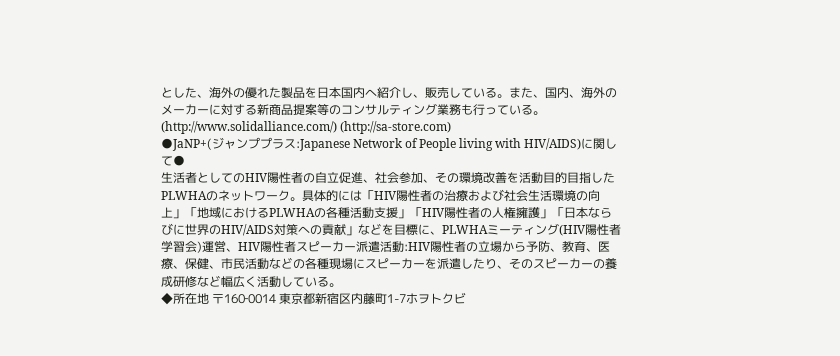とした、海外の優れた製品を日本国内へ紹介し、販売している。また、国内、海外のメーカーに対する新商品提案等のコンサルティング業務も行っている。
(http://www.solidalliance.com/) (http://sa-store.com)
●JaNP+(ジャンププラス:Japanese Network of People living with HIV/AIDS)に関して●
生活者としてのHIV陽性者の自立促進、社会参加、その環境改善を活動目的目指したPLWHAのネットワーク。具体的には「HIV陽性者の治療および社会生活環境の向上」「地域におけるPLWHAの各種活動支援」「HIV陽性者の人権擁護」「日本ならびに世界のHIV/AIDS対策への貢献」などを目標に、PLWHAミーティング(HIV陽性者学習会)運営、HIV陽性者スピーカー派遣活動:HIV陽性者の立場から予防、教育、医療、保健、市民活動などの各種現場にスピーカーを派遣したり、そのスピーカーの養成研修など幅広く活動している。
◆所在地 〒160‐0014 東京都新宿区内藤町1-7ホヲトクビ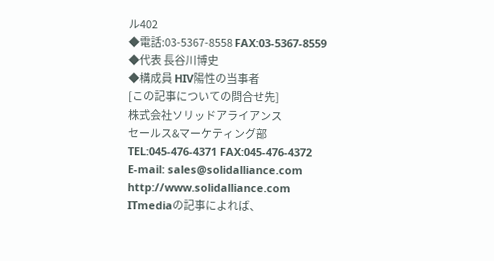ル402
◆電話:03-5367-8558 FAX:03-5367-8559
◆代表 長谷川博史
◆構成員 HIV陽性の当事者
[この記事についての問合せ先]
株式会社ソリッドアライアンス
セールス&マーケティング部
TEL:045-476-4371 FAX:045-476-4372
E-mail: sales@solidalliance.com
http://www.solidalliance.com
ITmediaの記事によれば、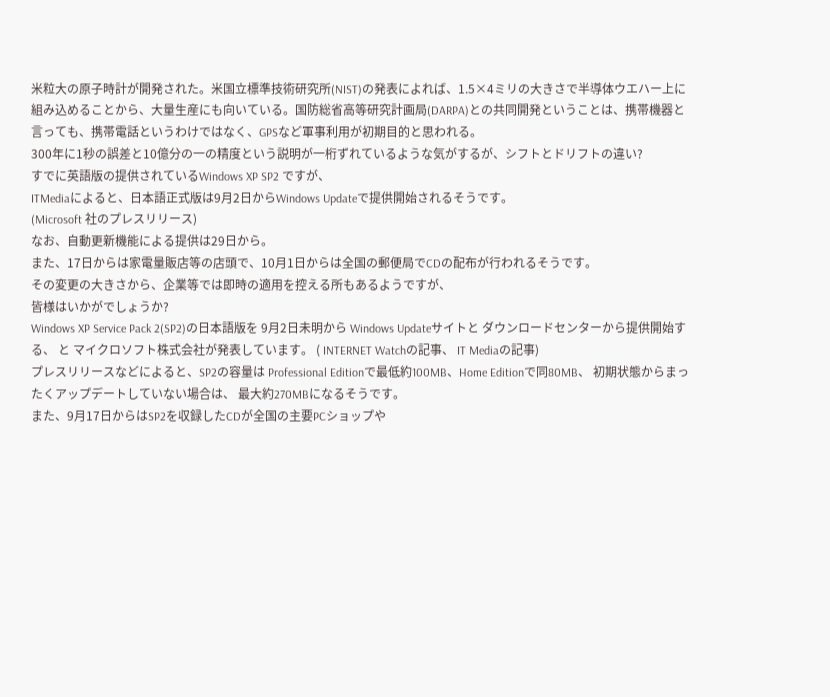米粒大の原子時計が開発された。米国立標準技術研究所(NIST)の発表によれば、1.5×4ミリの大きさで半導体ウエハー上に組み込めることから、大量生産にも向いている。国防総省高等研究計画局(DARPA)との共同開発ということは、携帯機器と言っても、携帯電話というわけではなく、GPSなど軍事利用が初期目的と思われる。
300年に1秒の誤差と10億分の一の精度という説明が一桁ずれているような気がするが、シフトとドリフトの違い?
すでに英語版の提供されているWindows XP SP2 ですが、
ITMediaによると、日本語正式版は9月2日からWindows Updateで提供開始されるそうです。
(Microsoft 社のプレスリリース)
なお、自動更新機能による提供は29日から。
また、17日からは家電量販店等の店頭で、10月1日からは全国の郵便局でCDの配布が行われるそうです。
その変更の大きさから、企業等では即時の適用を控える所もあるようですが、
皆様はいかがでしょうか?
Windows XP Service Pack 2(SP2)の日本語版を 9月2日未明から Windows Updateサイトと ダウンロードセンターから提供開始する、 と マイクロソフト株式会社が発表しています。 ( INTERNET Watchの記事、 IT Mediaの記事)
プレスリリースなどによると、SP2の容量は Professional Editionで最低約100MB、Home Editionで同80MB、 初期状態からまったくアップデートしていない場合は、 最大約270MBになるそうです。
また、9月17日からはSP2を収録したCDが全国の主要PCショップや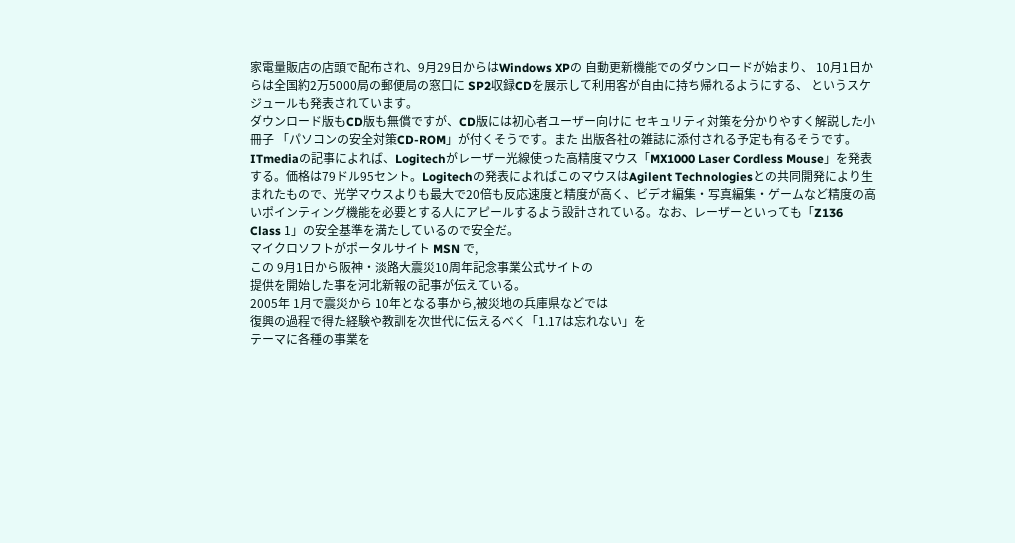家電量販店の店頭で配布され、9月29日からはWindows XPの 自動更新機能でのダウンロードが始まり、 10月1日からは全国約2万5000局の郵便局の窓口に SP2収録CDを展示して利用客が自由に持ち帰れるようにする、 というスケジュールも発表されています。
ダウンロード版もCD版も無償ですが、CD版には初心者ユーザー向けに セキュリティ対策を分かりやすく解説した小冊子 「パソコンの安全対策CD-ROM」が付くそうです。また 出版各社の雑誌に添付される予定も有るそうです。
ITmediaの記事によれば、Logitechがレーザー光線使った高精度マウス「MX1000 Laser Cordless Mouse」を発表する。価格は79ドル95セント。Logitechの発表によればこのマウスはAgilent Technologiesとの共同開発により生まれたもので、光学マウスよりも最大で20倍も反応速度と精度が高く、ビデオ編集・写真編集・ゲームなど精度の高いポインティング機能を必要とする人にアピールするよう設計されている。なお、レーザーといっても「Z136 Class 1」の安全基準を満たしているので安全だ。
マイクロソフトがポータルサイト MSN で,
この 9月1日から阪神・淡路大震災10周年記念事業公式サイトの
提供を開始した事を河北新報の記事が伝えている。
2005年 1月で震災から 10年となる事から,被災地の兵庫県などでは
復興の過程で得た経験や教訓を次世代に伝えるべく「1.17は忘れない」を
テーマに各種の事業を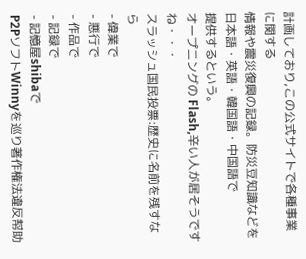計画しており,この公式サイトで各種事業に関する
情報や震災復興の記録。防災豆知識などを日本語・英語・韓国語・中国語で
提供するという。
オープニングの Flash,辛い人が居そうですね・・・
スラッシュ国民投票:歴史に名前を残すなら
- 偉業で
- 悪行で
- 作品で
- 記録で
- 記憶屋shibaで
P2PソフトWinnyを巡り著作権法違反幇助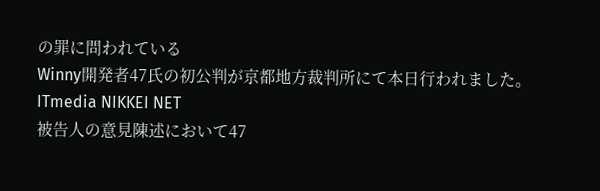の罪に問われている
Winny開発者47氏の初公判が京都地方裁判所にて本日行われました。
ITmedia NIKKEI NET
被告人の意見陳述において47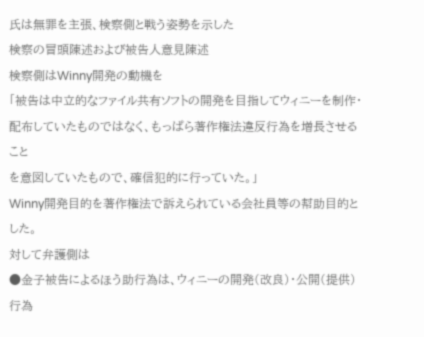氏は無罪を主張、検察側と戦う姿勢を示した
検察の冒頭陳述および被告人意見陳述
検察側はWinny開発の動機を
「被告は中立的なファイル共有ソフトの開発を目指してウィニーを制作・
配布していたものではなく、もっぱら著作権法違反行為を増長させること
を意図していたもので、確信犯的に行っていた。」
Winny開発目的を著作権法で訴えられている会社員等の幇助目的とした。
対して弁護側は
●金子被告によるほう助行為は、ウィニーの開発(改良)・公開(提供)行為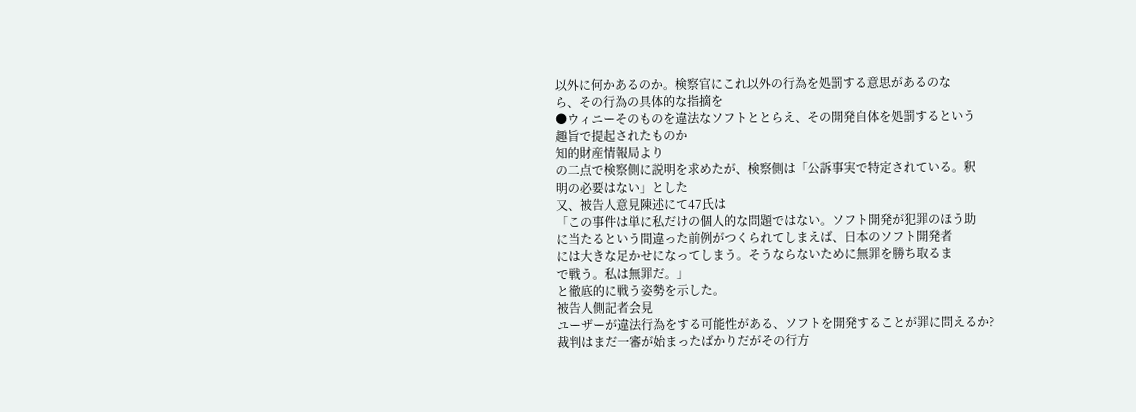以外に何かあるのか。検察官にこれ以外の行為を処罰する意思があるのな
ら、その行為の具体的な指摘を
●ウィニーそのものを違法なソフトととらえ、その開発自体を処罰するという
趣旨で提起されたものか
知的財産情報局より
の二点で検察側に説明を求めたが、検察側は「公訴事実で特定されている。釈
明の必要はない」とした
又、被告人意見陳述にて47氏は
「この事件は単に私だけの個人的な問題ではない。ソフト開発が犯罪のほう助
に当たるという間違った前例がつくられてしまえば、日本のソフト開発者
には大きな足かせになってしまう。そうならないために無罪を勝ち取るま
で戦う。私は無罪だ。」
と徹底的に戦う姿勢を示した。
被告人側記者会見
ユーザーが違法行為をする可能性がある、ソフトを開発することが罪に問えるか?
裁判はまだ一審が始まったばかりだがその行方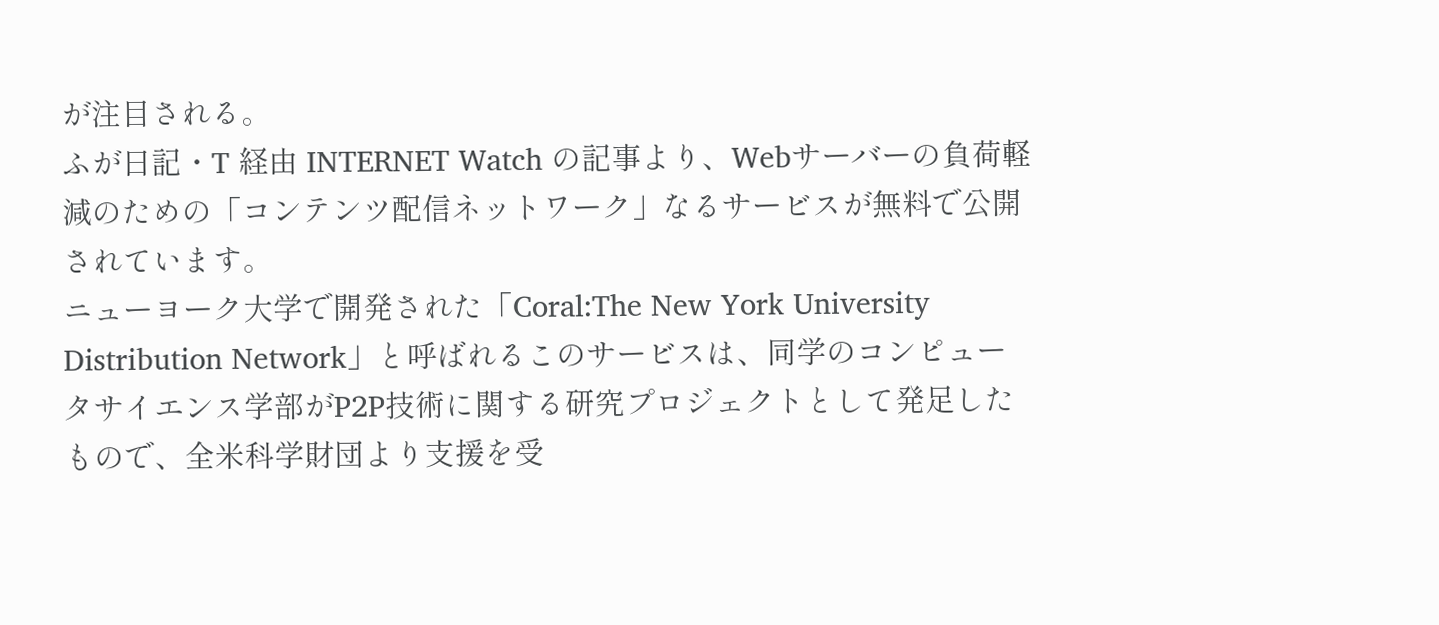が注目される。
ふが日記・T 経由 INTERNET Watch の記事より、Webサーバーの負荷軽減のための「コンテンツ配信ネットワーク」なるサービスが無料で公開されています。
ニューヨーク大学で開発された「Coral:The New York University Distribution Network」と呼ばれるこのサービスは、同学のコンピュータサイエンス学部がP2P技術に関する研究プロジェクトとして発足したもので、全米科学財団より支援を受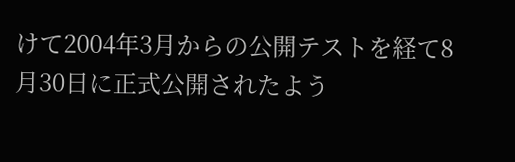けて2004年3月からの公開テストを経て8月30日に正式公開されたよう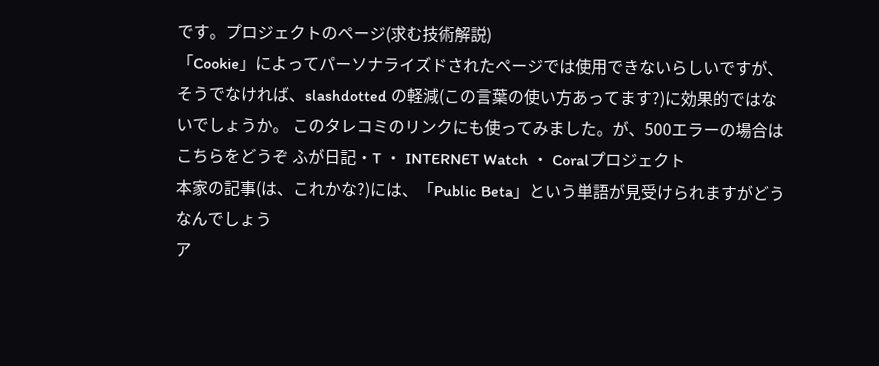です。プロジェクトのページ(求む技術解説)
「Cookie」によってパーソナライズドされたページでは使用できないらしいですが、そうでなければ、slashdotted の軽減(この言葉の使い方あってます?)に効果的ではないでしょうか。 このタレコミのリンクにも使ってみました。が、500エラーの場合はこちらをどうぞ ふが日記・T ・ INTERNET Watch ・ Coralプロジェクト
本家の記事(は、これかな?)には、「Public Beta」という単語が見受けられますがどうなんでしょう
ア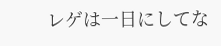レゲは一日にしてな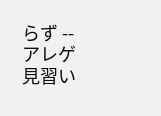らず -- アレゲ見習い